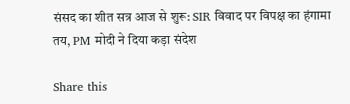संसद का शीत सत्र आज से शुरू: SIR विवाद पर विपक्ष का हंगामा तय, PM मोदी ने दिया कड़ा संदेश

Share this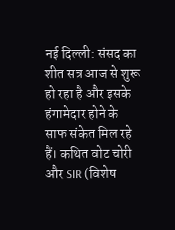नई दिल्ली: संसद का शीत सत्र आज से शुरू हो रहा है और इसके हंगामेदार होने के साफ संकेत मिल रहे हैं। कथित वोट चोरी और SIR (विशेष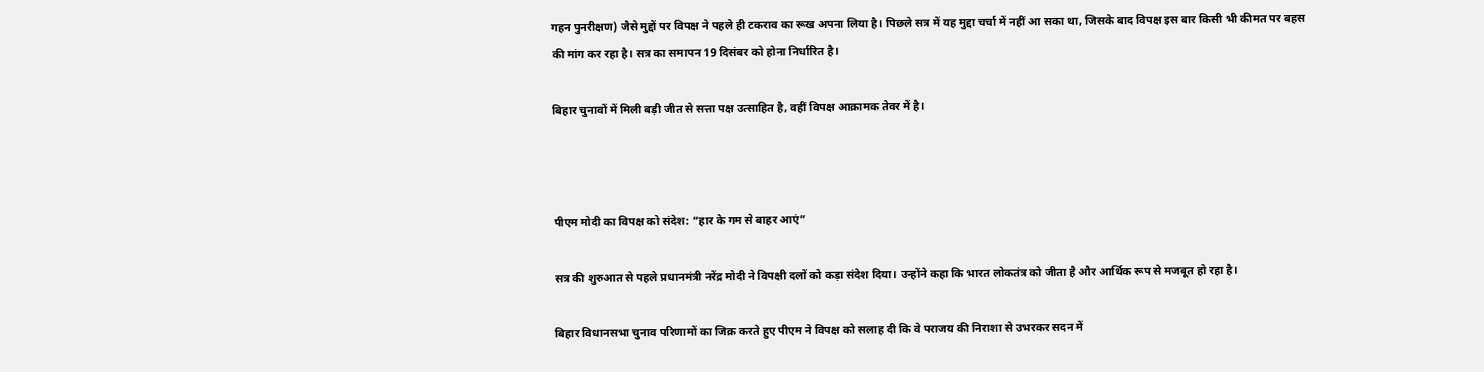गहन पुनरीक्षण) जैसे मुद्दों पर विपक्ष ने पहले ही टकराव का रूख अपना लिया है। पिछले सत्र में यह मुद्दा चर्चा में नहीं आ सका था, जिसके बाद विपक्ष इस बार किसी भी कीमत पर बहस की मांग कर रहा है। सत्र का समापन 19 दिसंबर को होना निर्धारित है।

बिहार चुनावों में मिली बड़ी जीत से सत्ता पक्ष उत्साहित है, वहीं विपक्ष आक्रामक तेवर में है।



पीएम मोदी का विपक्ष को संदेश: “हार के गम से बाहर आएं”

सत्र की शुरुआत से पहले प्रधानमंत्री नरेंद्र मोदी ने विपक्षी दलों को कड़ा संदेश दिया। उन्होंने कहा कि भारत लोकतंत्र को जीता है और आर्थिक रूप से मजबूत हो रहा है।

बिहार विधानसभा चुनाव परिणामों का जिक्र करते हुए पीएम ने विपक्ष को सलाह दी कि वे पराजय की निराशा से उभरकर सदन में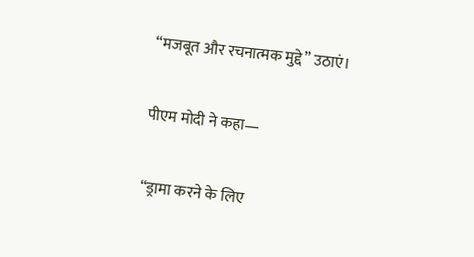“मजबूत और रचनात्मक मुद्दे” उठाएं।

पीएम मोदी ने कहा—

“ड्रामा करने के लिए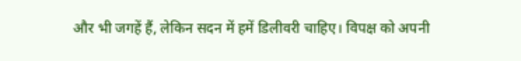और भी जगहें हैं, लेकिन सदन में हमें डिलीवरी चाहिए। विपक्ष को अपनी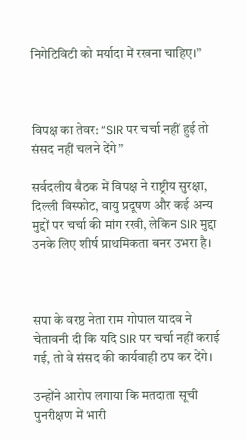निगेटिविटी को मर्यादा में रखना चाहिए।”



विपक्ष का तेवर: “SIR पर चर्चा नहीं हुई तो संसद नहीं चलने देंगे”

सर्वदलीय बैठक में विपक्ष ने राष्ट्रीय सुरक्षा, दिल्ली विस्फोट, वायु प्रदूषण और कई अन्य मुद्दों पर चर्चा की मांग रखी, लेकिन SIR मुद्दा उनके लिए शीर्ष प्राथमिकता बनर उभरा है।



सपा के वरष्ठ नेता राम गोपाल यादव ने चेतावनी दी कि यदि SIR पर चर्चा नहीं कराई गई, तो वे संसद की कार्यवाही ठप कर देंगे।

उन्होंने आरोप लगाया कि मतदाता सूची पुनरीक्षण में भारी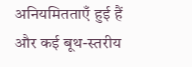अनियमितताएँ हुई हैं और कई बूथ-स्तरीय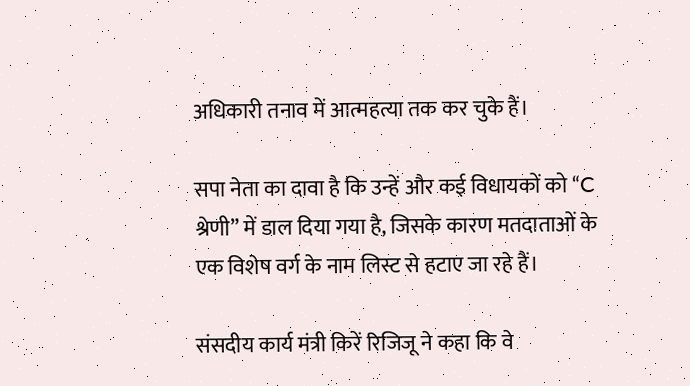अधिकारी तनाव में आत्महत्या तक कर चुके हैं।

सपा नेता का दावा है कि उन्हें और कई विधायकों को “C श्रेणी” में डाल दिया गया है, जिसके कारण मतदाताओं के एक विशेष वर्ग के नाम लिस्ट से हटाए जा रहे हैं।

संसदीय कार्य मंत्री किरें रिजिजू ने कहा कि वे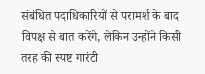संबंधित पदाधिकारियों से परामर्श के बाद विपक्ष से बात करेंगे, लेकिन उन्होंने किसी तरह की स्पष्ट गारंटी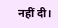नहीं दी।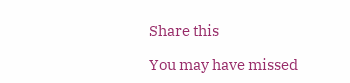Share this

You may have missed